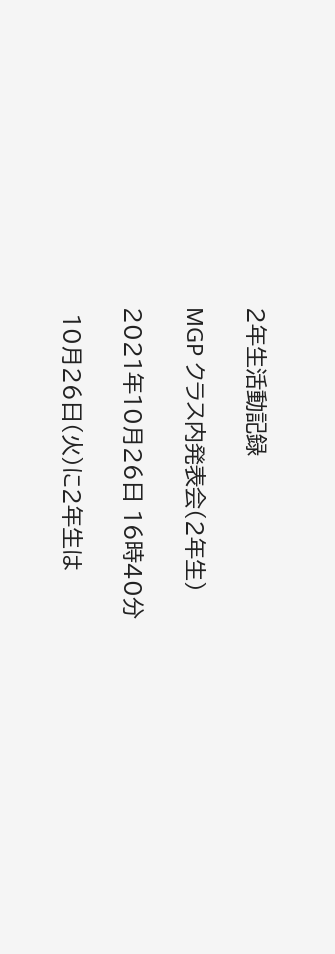2年生活動記録

MGP クラス内発表会(2年生)

2021年10月26日 16時40分

 10月26日(火)に2年生は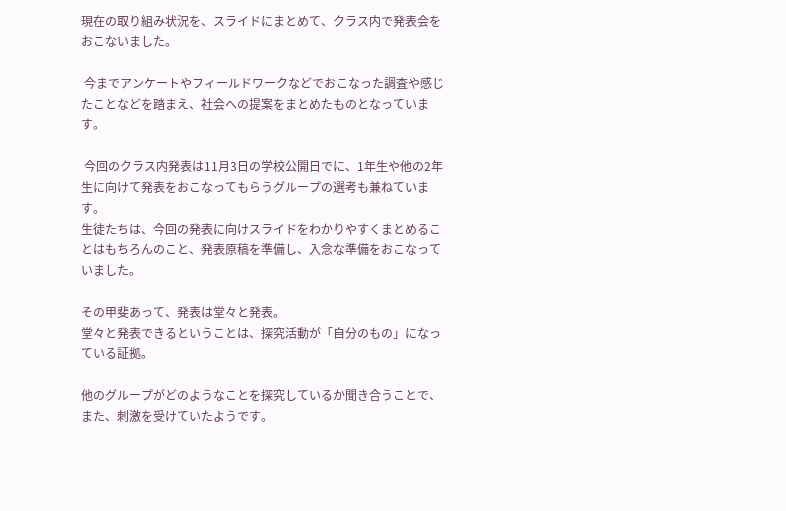現在の取り組み状況を、スライドにまとめて、クラス内で発表会をおこないました。

 今までアンケートやフィールドワークなどでおこなった調査や感じたことなどを踏まえ、社会への提案をまとめたものとなっています。

 今回のクラス内発表は11月3日の学校公開日でに、1年生や他の2年生に向けて発表をおこなってもらうグループの選考も兼ねています。
生徒たちは、今回の発表に向けスライドをわかりやすくまとめることはもちろんのこと、発表原稿を準備し、入念な準備をおこなっていました。

その甲斐あって、発表は堂々と発表。
堂々と発表できるということは、探究活動が「自分のもの」になっている証拠。

他のグループがどのようなことを探究しているか聞き合うことで、また、刺激を受けていたようです。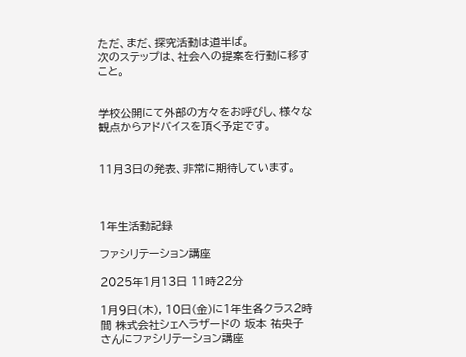ただ、まだ、探究活動は道半ば。
次のステップは、社会への提案を行動に移すこと。


学校公開にて外部の方々をお呼びし、様々な観点からアドバイスを頂く予定です。


11月3日の発表、非常に期待しています。



1年生活動記録

ファシリテーション講座

2025年1月13日 11時22分

1月9日(木), 10日(金)に1年生各クラス2時間 株式会社シェヘラザードの 坂本 祐央子 さんにファシリテーション講座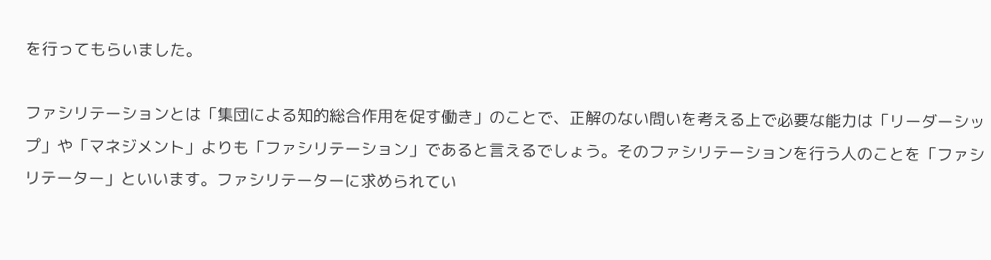を行ってもらいました。

ファシリテーションとは「集団による知的総合作用を促す働き」のことで、正解のない問いを考える上で必要な能力は「リーダーシップ」や「マネジメント」よりも「ファシリテーション」であると言えるでしょう。そのファシリテーションを行う人のことを「ファシリテーター」といいます。ファシリテーターに求められてい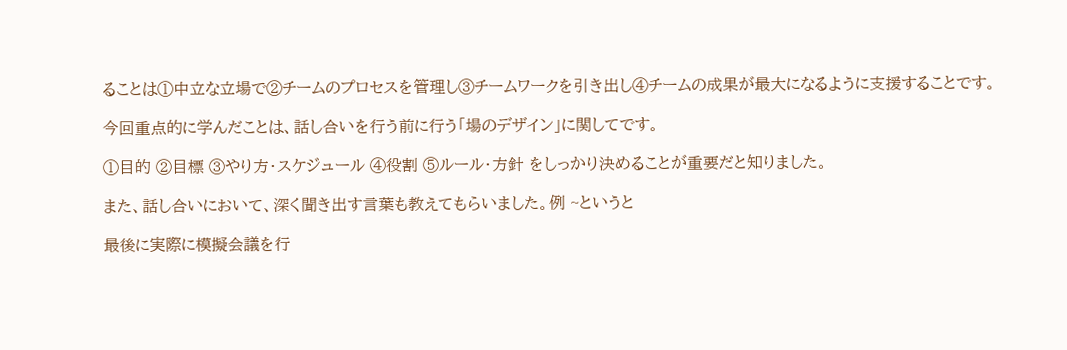ることは①中立な立場で②チームのプロセスを管理し③チームワークを引き出し④チームの成果が最大になるように支援することです。

今回重点的に学んだことは、話し合いを行う前に行う「場のデザイン」に関してです。

①目的 ②目標 ③やり方・スケジュール ④役割 ⑤ルール・方針 をしっかり決めることが重要だと知りました。

また、話し合いにおいて、深く聞き出す言葉も教えてもらいました。例 ~というと

最後に実際に模擬会議を行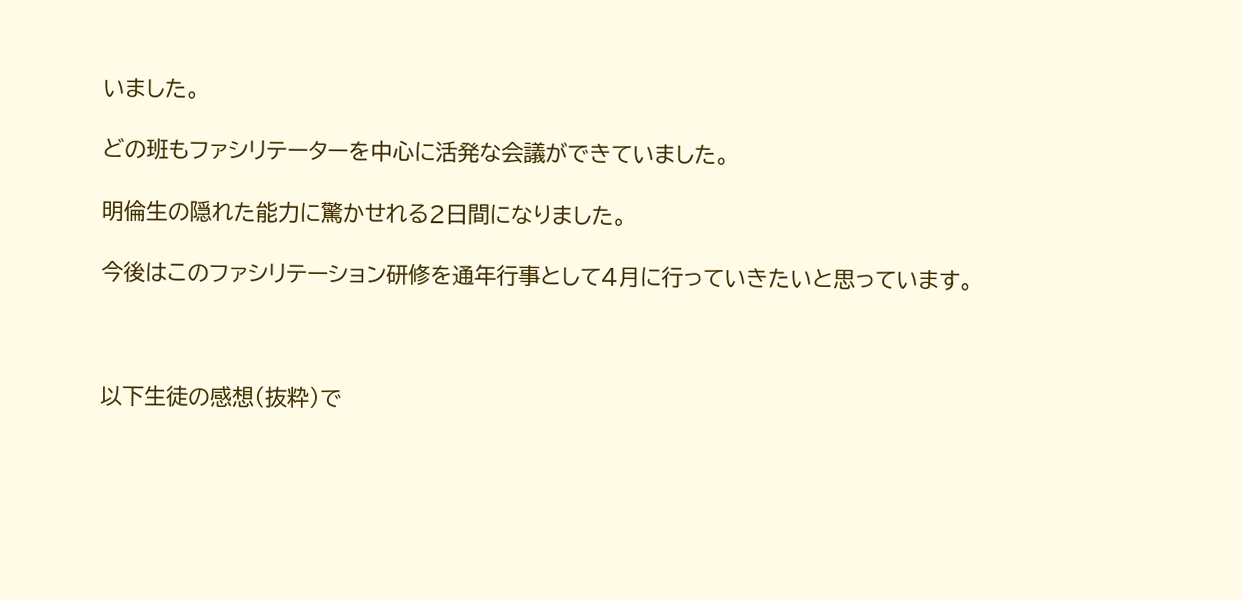いました。

どの班もファシリテーターを中心に活発な会議ができていました。

明倫生の隠れた能力に驚かせれる2日間になりました。

今後はこのファシリテーション研修を通年行事として4月に行っていきたいと思っています。



以下生徒の感想(抜粋)で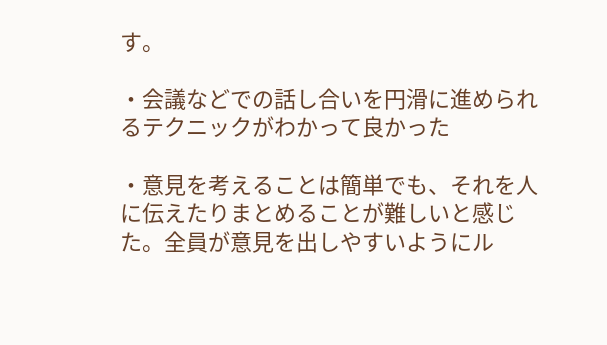す。

・会議などでの話し合いを円滑に進められるテクニックがわかって良かった

・意見を考えることは簡単でも、それを人に伝えたりまとめることが難しいと感じた。全員が意見を出しやすいようにル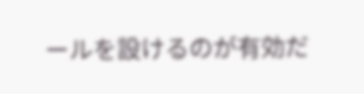ールを設けるのが有効だ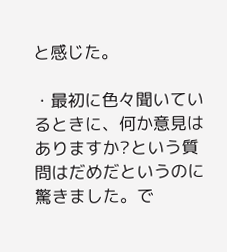と感じた。

・最初に色々聞いているときに、何か意見はありますか?という質問はだめだというのに驚きました。で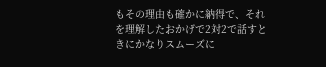もその理由も確かに納得で、それを理解したおかげで2対2で話すときにかなりスムーズに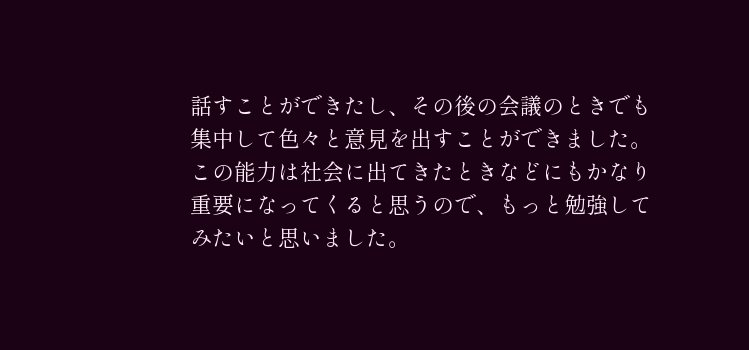話すことができたし、その後の会議のときでも集中して色々と意見を出すことができました。この能力は社会に出てきたときなどにもかなり重要になってくると思うので、もっと勉強してみたいと思いました。